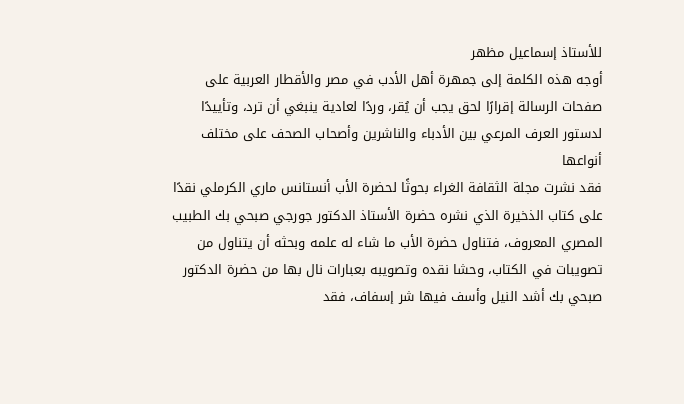للأستاذ إسماعيل مظهر
أوجه هذه الكلمة إلى جمهرة أهل الأدب في مصر والأقطار العربية على صفحات الرسالة إقرارًا لحق يجب أن يُقر، وردًا لعادية ينبغي أن ترد، وتأييدًا لدستور العرف المرعي بين الأدباء والناشرين وأصحاب الصحف على مختلف أنواعها
فقد نشرت مجلة الثقافة الغراء بحوثًا لحضرة الأب أنستانس ماري الكرملي نقدًا على كتاب الذخيرة الذي نشره حضرة الأستاذ الدكتور جورجي صبحي بك الطبيب المصري المعروف، فتناول حضرة الأب ما شاء له علمه وبحثه أن يتناول من تصويبات في الكتاب، وحشا نقده وتصويبه بعبارات نال بها من حضرة الدكتور صبحي بك أشد النيل وأسف فيها شر إسفاف، فقد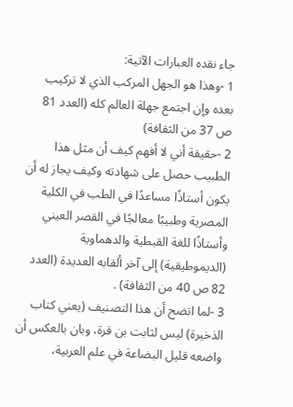جاء نقده العبارات الآتية:
1 -وهذا هو الجهل المركب الذي لا تركيب بعده وإن اجتمع جهلة العالم كله (العدد 81 ص 37 من الثقافة)
2 -حقيقة أني لا أفهم كيف أن مثل هذا الطبيب حصل على شهادته وكيف يجاز له أن يكون أستاذًا مساعدًا في الطب في الكلية المصرية وطبيبًا معالجًا في القصر العيني وأستاذًا للغة القبطية والدهماوية (الديموطيقية) إلى آخر ألقابه العديدة (العدد 82 ص 40 من الثقافة) .
3 -لما اتضح أن هذا التصنيف (يعني كتاب الذخيرة) ليس لثابت بن قرة، وبان بالعكس أن واضعه قليل البضاعة في علم العربية،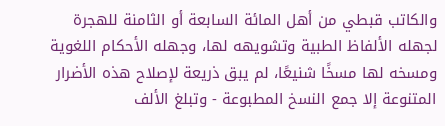والكاتب قبطي من أهل المائة السابعة أو الثامنة للهجرة لجهله الألفاظ الطبية وتشويهه لها، وجهله الأحكام اللغوية ومسخه لها مسخًا شنيعًا، لم يبق ذريعة لإصلاح هذه الأضرار المتنوعة إلا جمع النسخ المطبوعة - وتبلغ الألف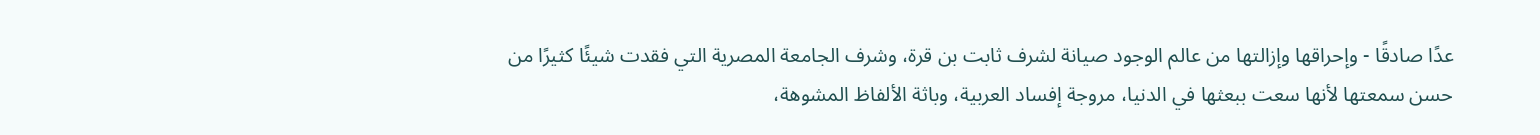عدًا صادقًا - وإحراقها وإزالتها من عالم الوجود صيانة لشرف ثابت بن قرة، وشرف الجامعة المصرية التي فقدت شيئًا كثيرًا من حسن سمعتها لأنها سعت ببعثها في الدنيا، مروجة إفساد العربية، وباثة الألفاظ المشوهة،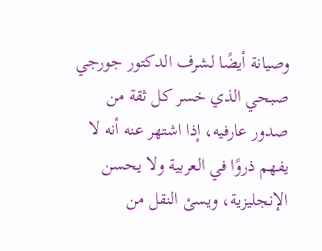وصيانة أيضًا لشرف الدكتور جورجي صبحي الذي خسر كل ثقة من صدور عارفيه، إذا اشتهر عنه أنه لا يفهم ذروًا في العربية ولا يحسن الإنجليزية، ويسئ النقل من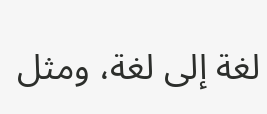لغة إلى لغة، ومثل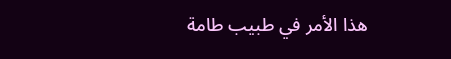هذا الأمر في طبيب طامة